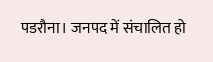पडरौना। जनपद में संचालित हो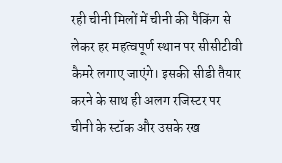रही चीनी मिलों में चीनी की पैकिंग से लेकर हर महत्वपूर्ण स्थान पर सीसीटीवी कैमरे लगाए जाएंगे। इसकी सीडी तैयार करने के साथ ही अलग रजिस्टर पर चीनी के स्टॉक और उसके रख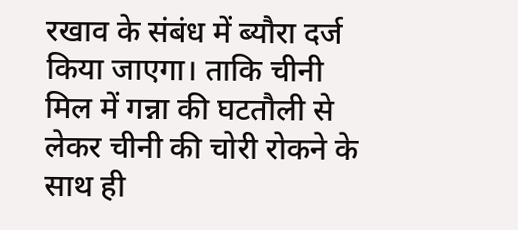रखाव के संबंध में ब्यौरा दर्ज किया जाएगा। ताकि चीनी मिल में गन्ना की घटतौली से लेकर चीनी की चोरी रोकने के साथ ही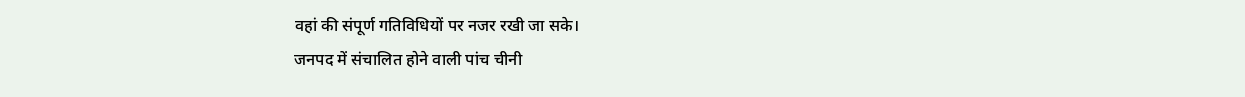वहां की संपूर्ण गतिविधियों पर नजर रखी जा सके।
जनपद में संचालित होने वाली पांच चीनी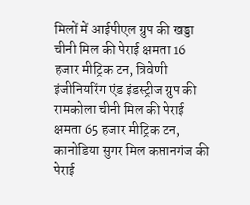मिलों में आईपीएल ग्रुप की खड्डा चीनी मिल की पेराई क्षमता 16 हजार मीट्रिक टन, त्रिवेणी इंजीनियरिंग एंड इंडस्ट्रीज ग्रुप की रामकोला चीनी मिल की पेराई क्षमता 65 हजार मीट्रिक टन, कानोडिया सुगर मिल कप्तानगंज की पेराई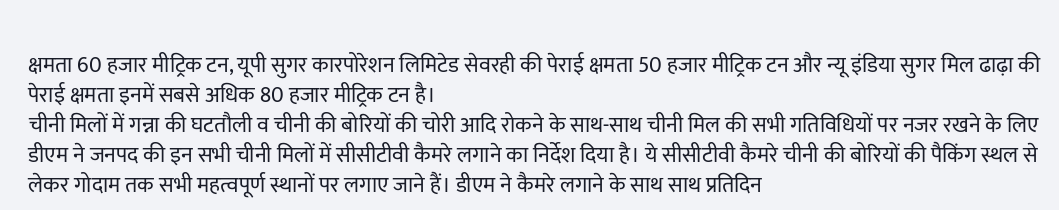क्षमता 60 हजार मीट्रिक टन, यूपी सुगर कारपोरेशन लिमिटेड सेवरही की पेराई क्षमता 50 हजार मीट्रिक टन और न्यू इंडिया सुगर मिल ढाढ़ा की पेराई क्षमता इनमें सबसे अधिक 80 हजार मीट्रिक टन है।
चीनी मिलों में गन्ना की घटतौली व चीनी की बोरियों की चोरी आदि रोकने के साथ-साथ चीनी मिल की सभी गतिविधियों पर नजर रखने के लिए डीएम ने जनपद की इन सभी चीनी मिलों में सीसीटीवी कैमरे लगाने का निर्देश दिया है। ये सीसीटीवी कैमरे चीनी की बोरियों की पैकिंग स्थल से लेकर गोदाम तक सभी महत्वपूर्ण स्थानों पर लगाए जाने हैं। डीएम ने कैमरे लगाने के साथ साथ प्रतिदिन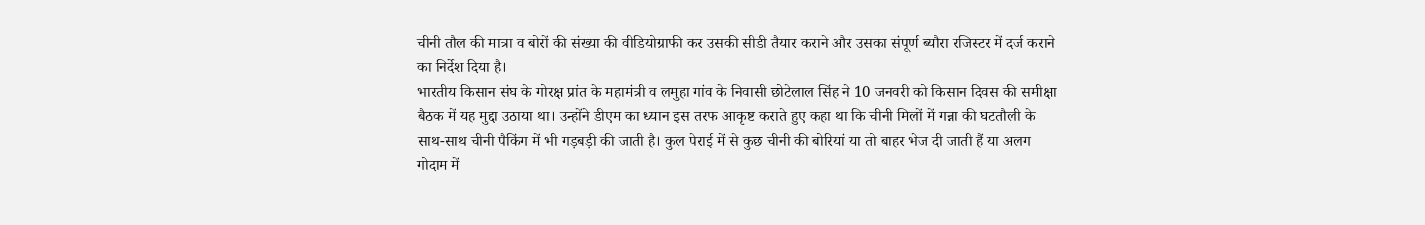चीनी तौल की मात्रा व बोरों की संख्या की वीडियोग्राफी कर उसकी सीडी तैयार कराने और उसका संपूर्ण ब्यौरा रजिस्टर में दर्ज कराने का निर्देश दिया है।
भारतीय किसान संघ के गोरक्ष प्रांत के महामंत्री व लमुहा गांव के निवासी छोटेलाल सिंह ने 10 जनवरी को किसान दिवस की समीक्षा बैठक में यह मुद्दा उठाया था। उन्होंने डीएम का ध्यान इस तरफ आकृष्ट कराते हुए कहा था कि चीनी मिलों में गन्ना की घटतौली के साथ-साथ चीनी पैकिंग में भी गड़बड़ी की जाती है। कुल पेराई में से कुछ चीनी की बोरियां या तो बाहर भेज दी जाती हैं या अलग गोदाम में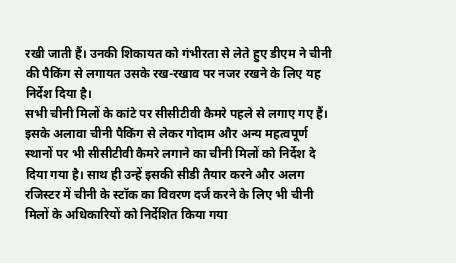रखी जाती हैं। उनकी शिकायत को गंभीरता से लेते हुए डीएम ने चीनी की पैकिंग से लगायत उसके रख-रखाव पर नजर रखने के लिए यह निर्देश दिया है।
सभी चीनी मिलों के कांटे पर सीसीटीवी कैमरे पहले से लगाए गए हैं। इसके अलावा चीनी पैकिंग से लेकर गोदाम और अन्य महत्वपूर्ण स्थानों पर भी सीसीटीवी कैमरे लगाने का चीनी मिलों को निर्देश दे दिया गया है। साथ ही उन्हें इसकी सीडी तैयार करने और अलग रजिस्टर में चीनी के स्टॉक का विवरण दर्ज करने के लिए भी चीनी मिलों के अधिकारियों को निर्देशित किया गया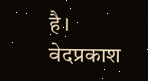है।
वेदप्रकाश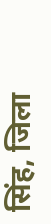सिंह, जिला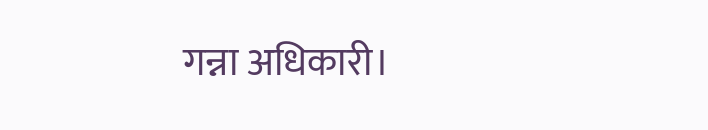गन्ना अधिकारी।